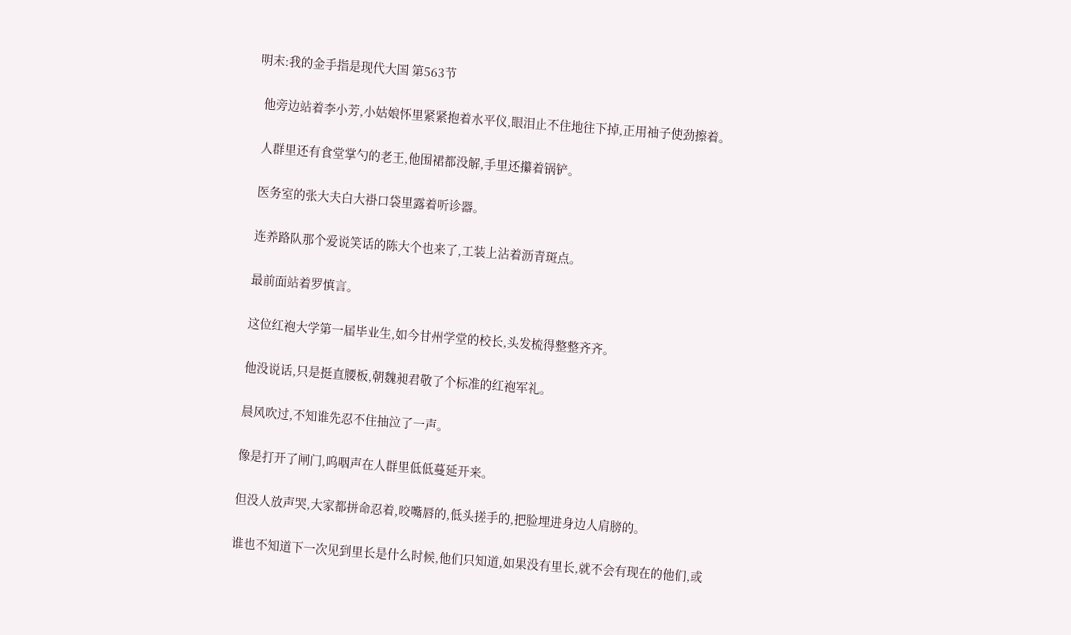明末:我的金手指是现代大国 第563节

  他旁边站着李小芳,小姑娘怀里紧紧抱着水平仪,眼泪止不住地往下掉,正用袖子使劲擦着。

  人群里还有食堂掌勺的老王,他围裙都没解,手里还攥着锅铲。

  医务室的张大夫白大褂口袋里露着听诊器。

  连养路队那个爱说笑话的陈大个也来了,工装上沾着沥青斑点。

  最前面站着罗慎言。

  这位红袍大学第一届毕业生,如今甘州学堂的校长,头发梳得整整齐齐。

  他没说话,只是挺直腰板,朝魏昶君敬了个标准的红袍军礼。

  晨风吹过,不知谁先忍不住抽泣了一声。

  像是打开了闸门,呜咽声在人群里低低蔓延开来。

  但没人放声哭,大家都拼命忍着,咬嘴唇的,低头搓手的,把脸埋进身边人肩膀的。

  谁也不知道下一次见到里长是什么时候,他们只知道,如果没有里长,就不会有现在的他们,或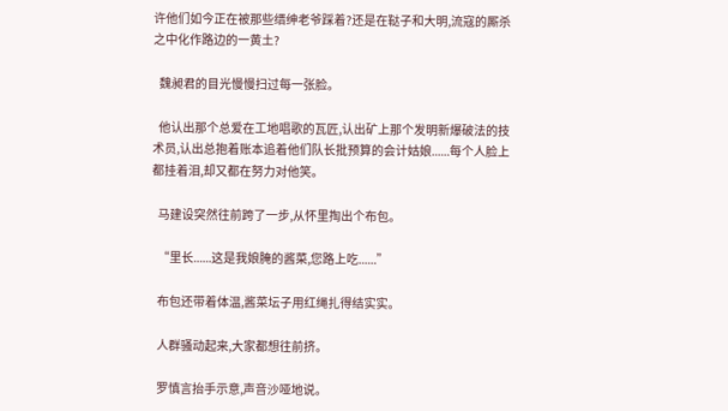许他们如今正在被那些缙绅老爷踩着?还是在鞑子和大明,流寇的厮杀之中化作路边的一黄土?

  魏昶君的目光慢慢扫过每一张脸。

  他认出那个总爱在工地唱歌的瓦匠,认出矿上那个发明新爆破法的技术员,认出总抱着账本追着他们队长批预算的会计姑娘......每个人脸上都挂着泪,却又都在努力对他笑。

  马建设突然往前跨了一步,从怀里掏出个布包。

  “里长......这是我娘腌的酱菜,您路上吃......”

  布包还带着体温,酱菜坛子用红绳扎得结实实。

  人群骚动起来,大家都想往前挤。

  罗慎言抬手示意,声音沙哑地说。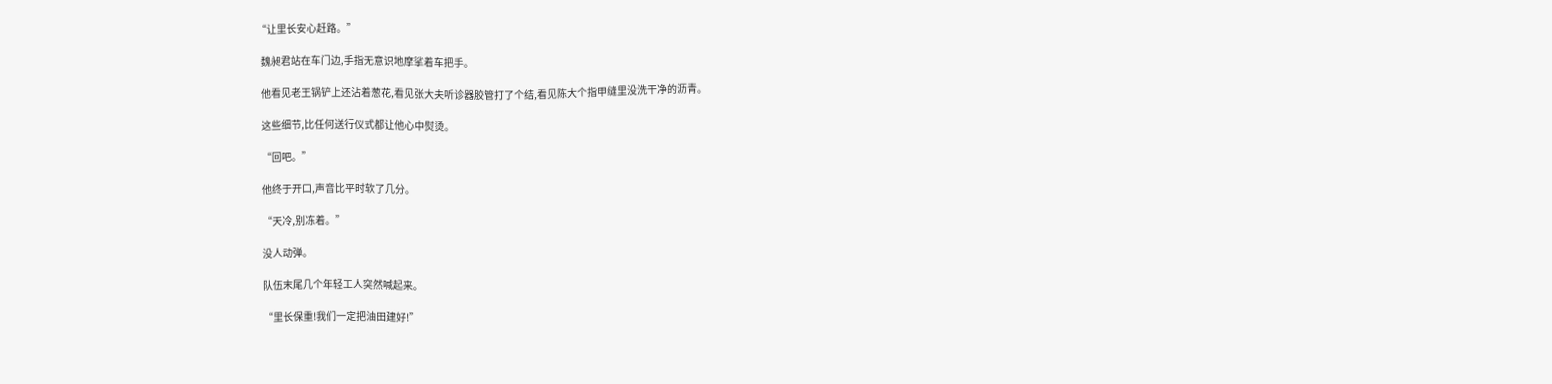“让里长安心赶路。”

  魏昶君站在车门边,手指无意识地摩挲着车把手。

  他看见老王锅铲上还沾着葱花,看见张大夫听诊器胶管打了个结,看见陈大个指甲缝里没洗干净的沥青。

  这些细节,比任何送行仪式都让他心中熨烫。

  “回吧。”

  他终于开口,声音比平时软了几分。

  “天冷,别冻着。”

  没人动弹。

  队伍末尾几个年轻工人突然喊起来。

  “里长保重!我们一定把油田建好!”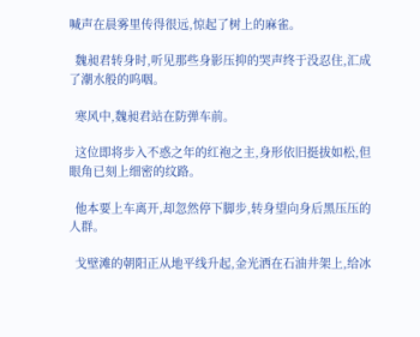喊声在晨雾里传得很远,惊起了树上的麻雀。

  魏昶君转身时,听见那些身影压抑的哭声终于没忍住,汇成了潮水般的呜咽。

  寒风中,魏昶君站在防弹车前。

  这位即将步入不惑之年的红袍之主,身形依旧挺拔如松,但眼角已刻上细密的纹路。

  他本要上车离开,却忽然停下脚步,转身望向身后黑压压的人群。

  戈壁滩的朝阳正从地平线升起,金光洒在石油井架上,给冰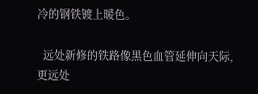冷的钢铁镀上暖色。

  远处新修的铁路像黑色血管延伸向天际,更远处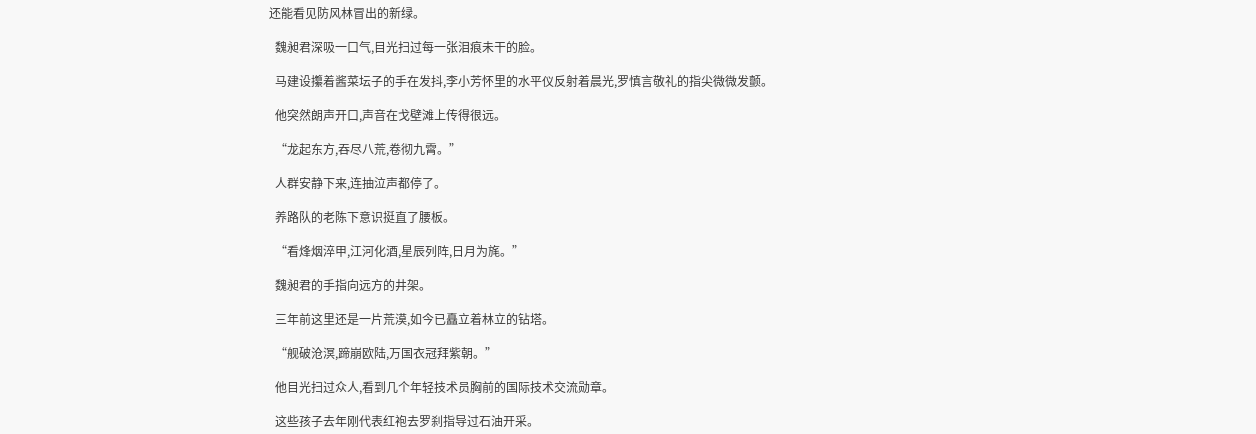还能看见防风林冒出的新绿。

  魏昶君深吸一口气,目光扫过每一张泪痕未干的脸。

  马建设攥着酱菜坛子的手在发抖,李小芳怀里的水平仪反射着晨光,罗慎言敬礼的指尖微微发颤。

  他突然朗声开口,声音在戈壁滩上传得很远。

  “龙起东方,吞尽八荒,卷彻九霄。”

  人群安静下来,连抽泣声都停了。

  养路队的老陈下意识挺直了腰板。

  “看烽烟淬甲,江河化酒,星辰列阵,日月为旄。”

  魏昶君的手指向远方的井架。

  三年前这里还是一片荒漠,如今已矗立着林立的钻塔。

  “舰破沧溟,蹄崩欧陆,万国衣冠拜紫朝。”

  他目光扫过众人,看到几个年轻技术员胸前的国际技术交流勋章。

  这些孩子去年刚代表红袍去罗刹指导过石油开采。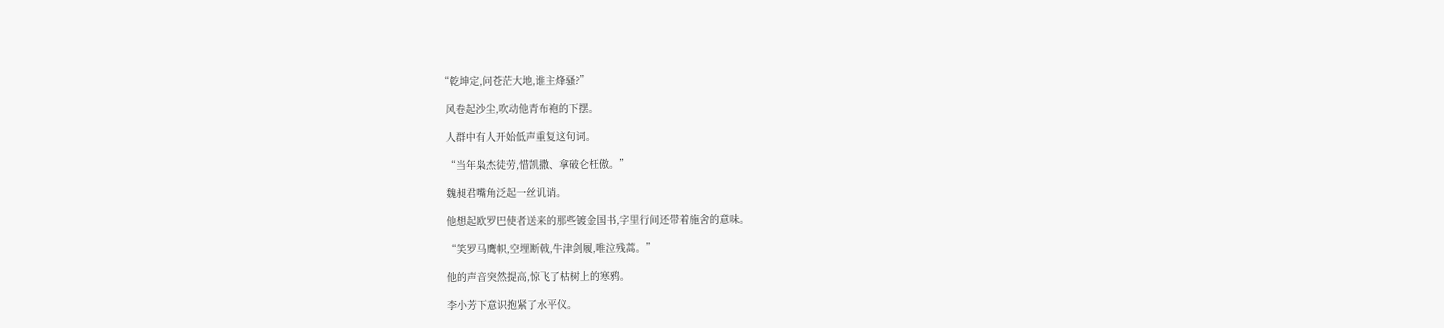“乾坤定,问苍茫大地,谁主烽骚?”

  风卷起沙尘,吹动他青布袍的下摆。

  人群中有人开始低声重复这句词。

  “当年枭杰徒劳,惜凯撒、拿破仑枉傲。”

  魏昶君嘴角泛起一丝讥诮。

  他想起欧罗巴使者送来的那些镀金国书,字里行间还带着施舍的意味。

  “笑罗马鹰帜,空埋断戟,牛津剑履,唯泣残蒿。”

  他的声音突然提高,惊飞了枯树上的寒鸦。

  李小芳下意识抱紧了水平仪。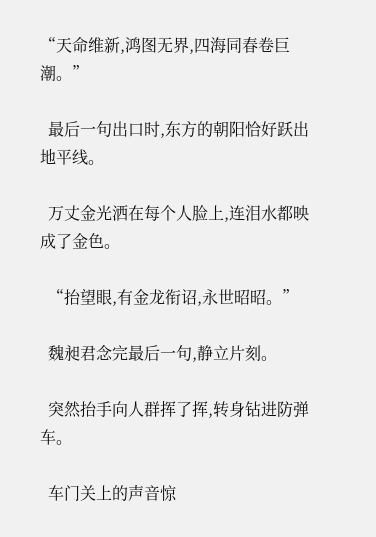“天命维新,鸿图无界,四海同春卷巨潮。”

  最后一句出口时,东方的朝阳恰好跃出地平线。

  万丈金光洒在每个人脸上,连泪水都映成了金色。

  “抬望眼,有金龙衔诏,永世昭昭。”

  魏昶君念完最后一句,静立片刻。

  突然抬手向人群挥了挥,转身钻进防弹车。

  车门关上的声音惊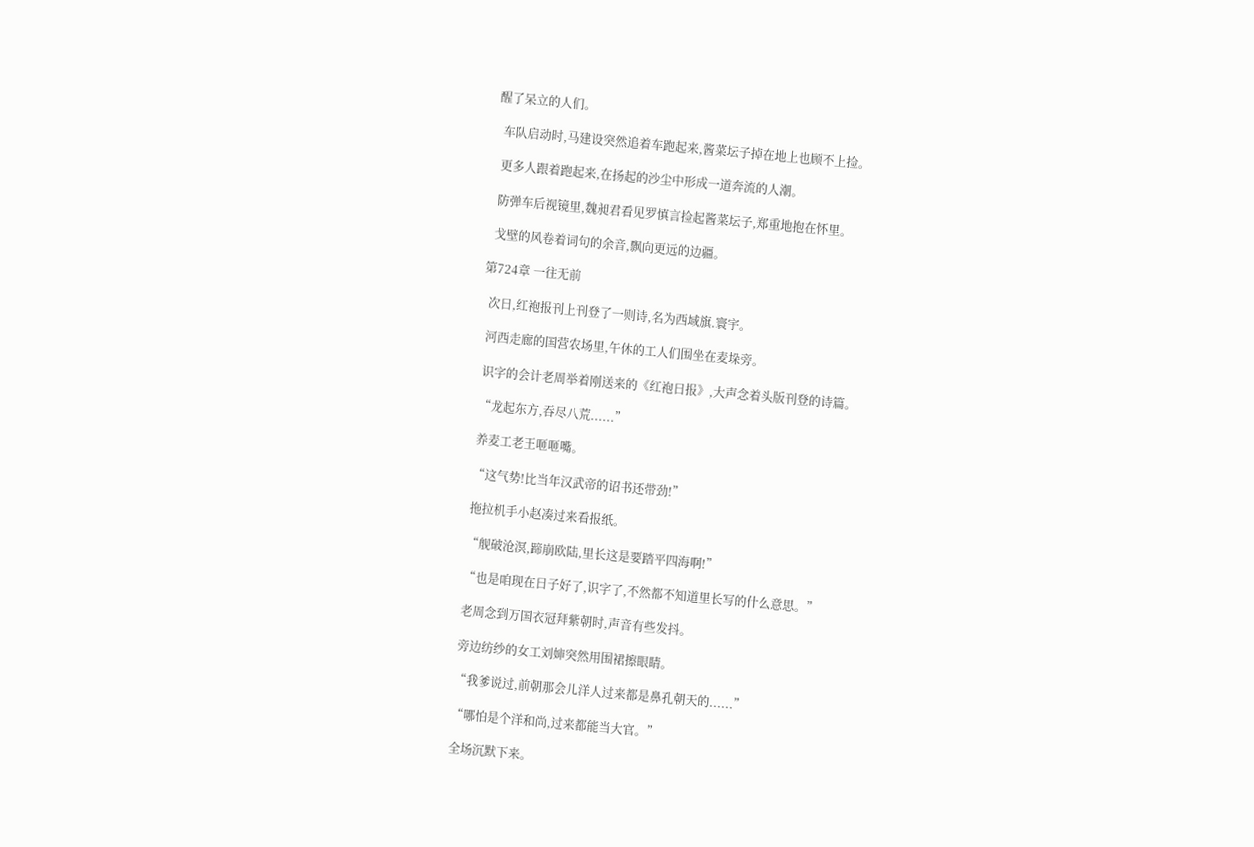醒了呆立的人们。

  车队启动时,马建设突然追着车跑起来,酱菜坛子掉在地上也顾不上捡。

  更多人跟着跑起来,在扬起的沙尘中形成一道奔流的人潮。

  防弹车后视镜里,魏昶君看见罗慎言捡起酱菜坛子,郑重地抱在怀里。

  戈壁的风卷着词句的余音,飘向更远的边疆。

第724章 一往无前

  次日,红袍报刊上刊登了一则诗,名为西域旗.寰宇。

  河西走廊的国营农场里,午休的工人们围坐在麦垛旁。

  识字的会计老周举着刚送来的《红袍日报》,大声念着头版刊登的诗篇。

  “龙起东方,吞尽八荒......”

  养麦工老王咂咂嘴。

  “这气势!比当年汉武帝的诏书还带劲!”

  拖拉机手小赵凑过来看报纸。

  “舰破沧溟,蹄崩欧陆,里长这是要踏平四海啊!”

  “也是咱现在日子好了,识字了,不然都不知道里长写的什么意思。”

  老周念到万国衣冠拜紫朝时,声音有些发抖。

  旁边纺纱的女工刘婶突然用围裙擦眼睛。

  “我爹说过,前朝那会儿洋人过来都是鼻孔朝天的......”

  “哪怕是个洋和尚,过来都能当大官。”

  全场沉默下来。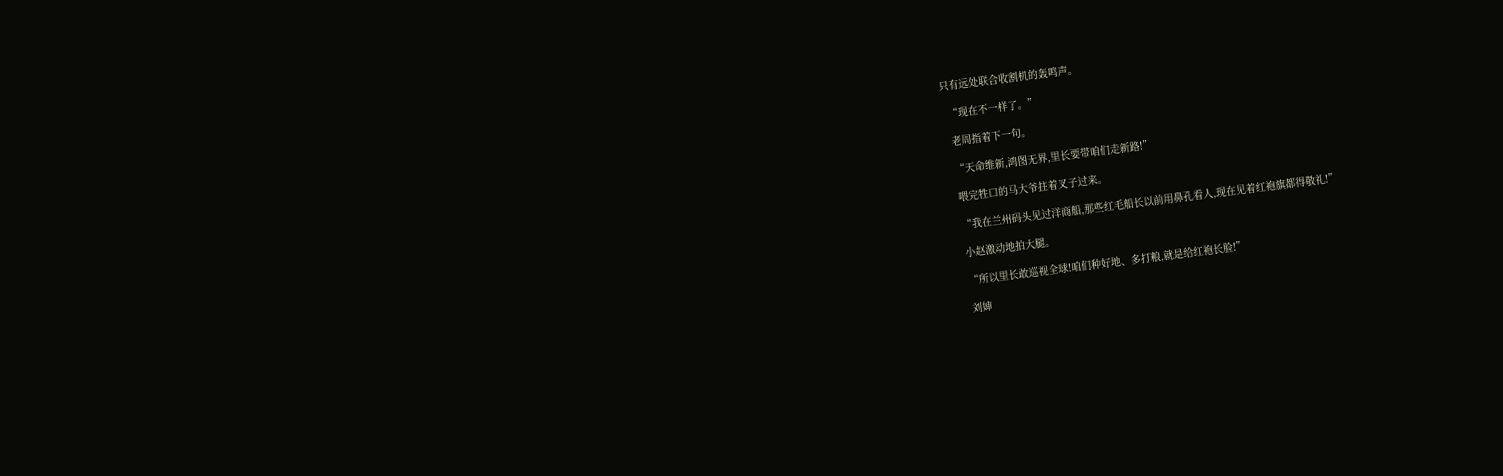只有远处联合收割机的轰鸣声。

  “现在不一样了。”

  老周指着下一句。

  “天命维新,鸿图无界,里长要带咱们走新路!”

  喂完牲口的马大爷拄着叉子过来。

  “我在兰州码头见过洋商船,那些红毛船长以前用鼻孔看人,现在见着红袍旗都得敬礼!”

  小赵激动地拍大腿。

  “所以里长敢巡视全球!咱们种好地、多打粮,就是给红袍长脸!”

  刘婶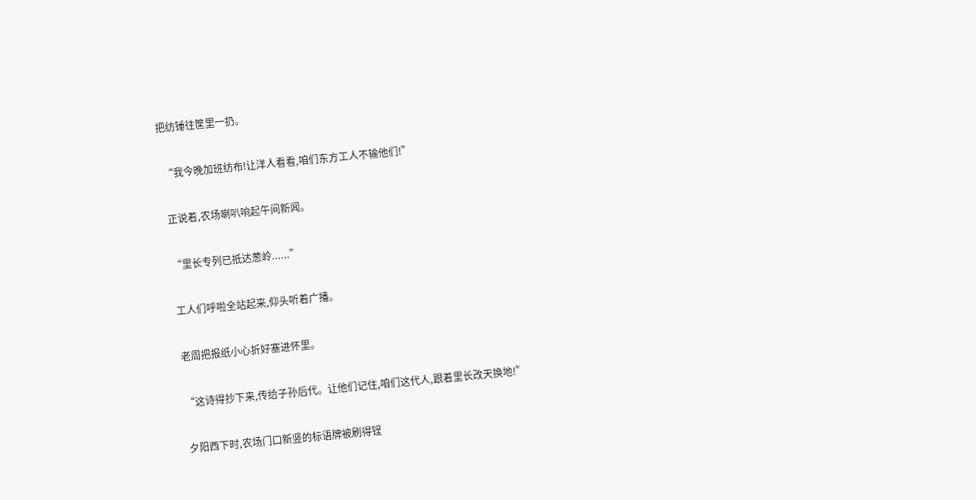把纺锤往筐里一扔。

  “我今晚加班纺布!让洋人看看,咱们东方工人不输他们!”

  正说着,农场喇叭响起午间新闻。

  “里长专列已抵达葱岭......”

  工人们呼啦全站起来,仰头听着广播。

  老周把报纸小心折好塞进怀里。

  “这诗得抄下来,传给子孙后代。让他们记住,咱们这代人,跟着里长改天换地!”

  夕阳西下时,农场门口新竖的标语牌被刷得锃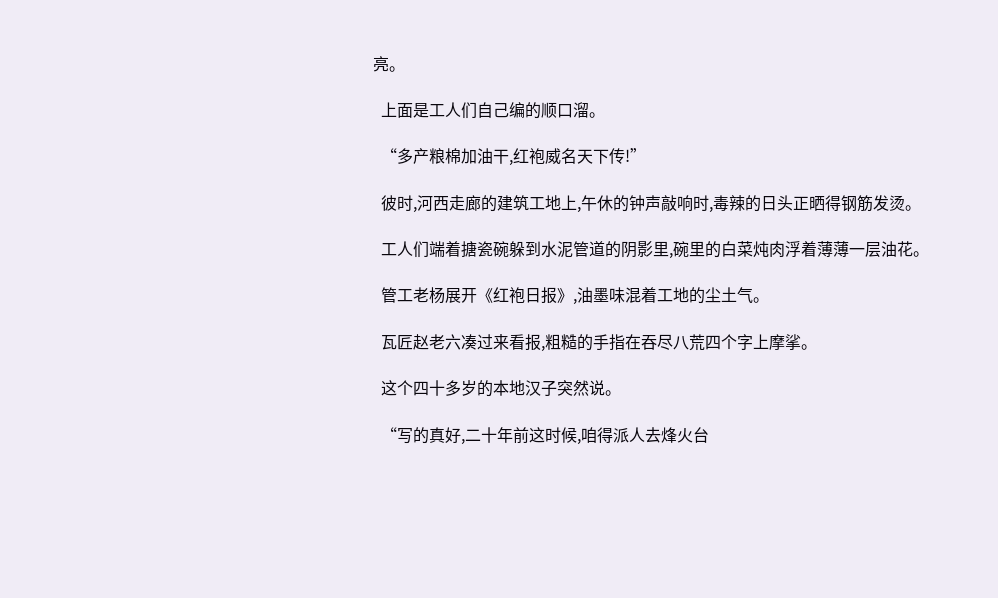亮。

  上面是工人们自己编的顺口溜。

  “多产粮棉加油干,红袍威名天下传!”

  彼时,河西走廊的建筑工地上,午休的钟声敲响时,毒辣的日头正晒得钢筋发烫。

  工人们端着搪瓷碗躲到水泥管道的阴影里,碗里的白菜炖肉浮着薄薄一层油花。

  管工老杨展开《红袍日报》,油墨味混着工地的尘土气。

  瓦匠赵老六凑过来看报,粗糙的手指在吞尽八荒四个字上摩挲。

  这个四十多岁的本地汉子突然说。

  “写的真好,二十年前这时候,咱得派人去烽火台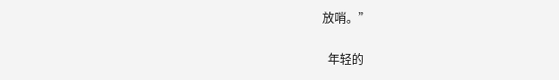放哨。”

  年轻的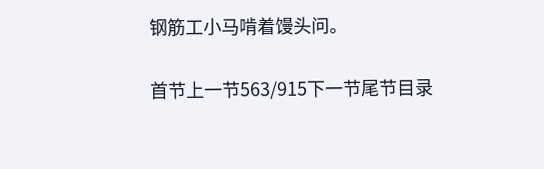钢筋工小马啃着馒头问。

首节上一节563/915下一节尾节目录